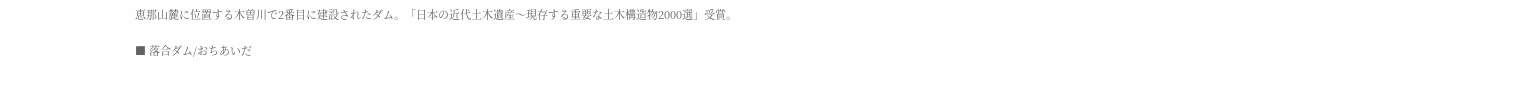恵那山麓に位置する木曽川で2番目に建設されたダム。「日本の近代土木遺産〜現存する重要な土木構造物2000選」受賞。

■ 落合ダム/おちあいだ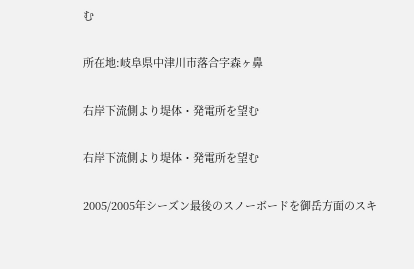む

所在地:岐阜県中津川市落合字森ヶ鼻

右岸下流側より堤体・発電所を望む

右岸下流側より堤体・発電所を望む

2005/2005年シーズン最後のスノーボードを御岳方面のスキ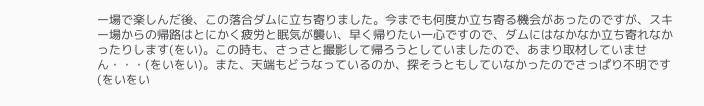ー場で楽しんだ後、この落合ダムに立ち寄りました。今までも何度か立ち寄る機会があったのですが、スキー場からの帰路はとにかく疲労と眠気が襲い、早く帰りたい一心ですので、ダムにはなかなか立ち寄れなかったりします(をい)。この時も、さっさと撮影して帰ろうとしていましたので、あまり取材していません・・・(をいをい)。また、天端もどうなっているのか、探そうともしていなかったのでさっぱり不明です(をいをい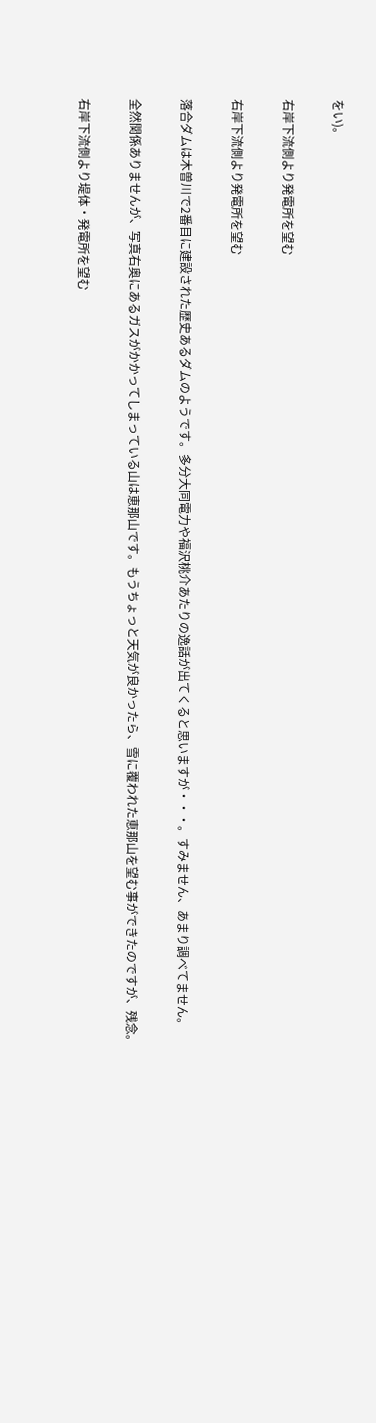をい)。

右岸下流側より発電所を望む

右岸下流側より発電所を望む

落合ダムは木曽川で2番目に建設された歴史あるダムのようです。多分大同電力や福沢桃介あたりの逸話が出てくると思いますが・・・。すみません、あまり調べてません。

全然関係ありませんが、写真右奥にあるガスがかかってしまっている山は恵那山です。もうちょっと天気が良かったら、雪に覆われた恵那山を望む事ができたのですが、残念。

右岸下流側より堤体・発電所を望む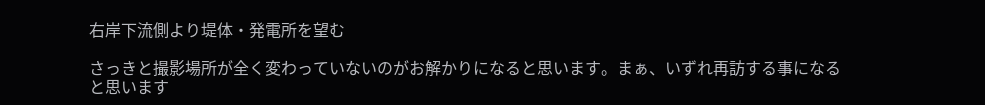右岸下流側より堤体・発電所を望む

さっきと撮影場所が全く変わっていないのがお解かりになると思います。まぁ、いずれ再訪する事になると思います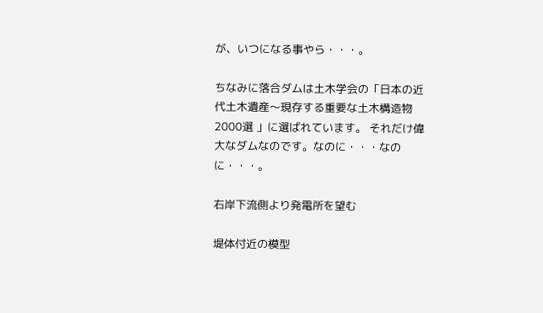が、いつになる事やら・・・。

ちなみに落合ダムは土木学会の「日本の近代土木遺産〜現存する重要な土木構造物2000選 」に選ばれています。 それだけ偉大なダムなのです。なのに・・・なのに・・・。

右岸下流側より発電所を望む

堤体付近の模型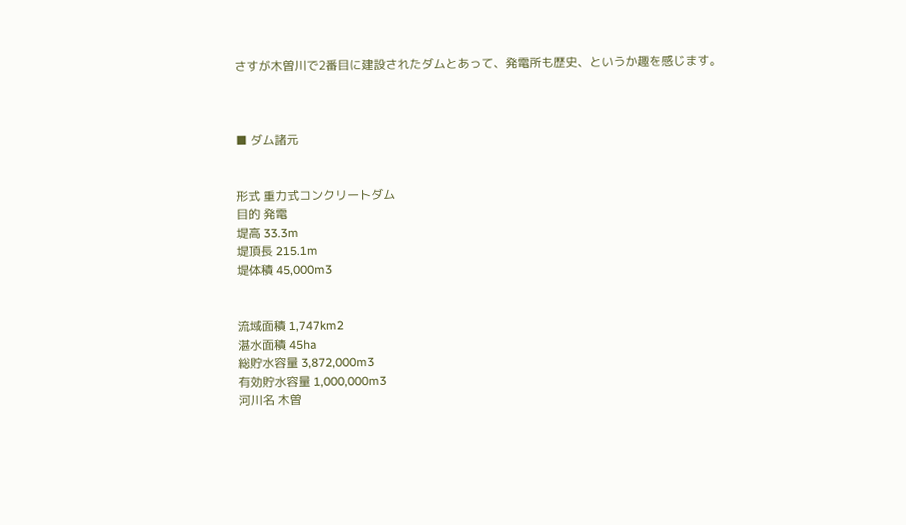さすが木曽川で2番目に建設されたダムとあって、発電所も歴史、というか趣を感じます。



■ ダム諸元


形式 重力式コンクリートダム
目的 発電
堤高 33.3m
堤頂長 215.1m
堤体積 45,000m3


流域面積 1,747km2
湛水面積 45ha
総貯水容量 3,872,000m3
有効貯水容量 1,000,000m3
河川名 木曽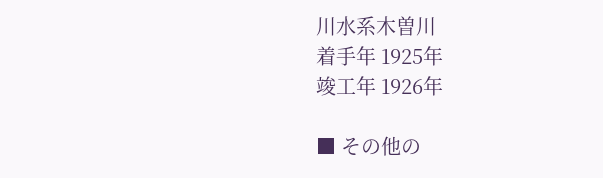川水系木曽川
着手年 1925年
竣工年 1926年

■ その他の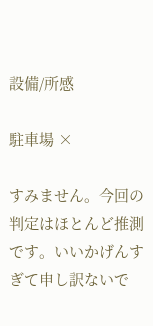設備/所感

駐車場 ×

すみません。今回の判定はほとんど推測です。いいかげんすぎて申し訳ないで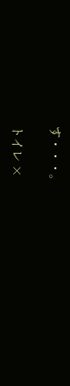す・・・。

トイレ ×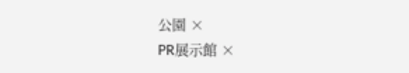公園 ×
PR展示館 ×